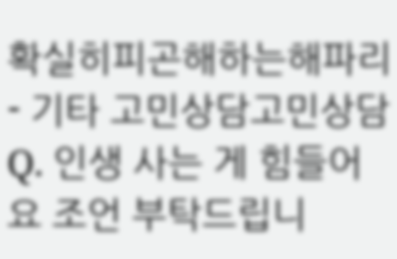확실히피곤해하는해파리
- 기타 고민상담고민상담Q. 인생 사는 게 힘들어요 조언 부탁드립니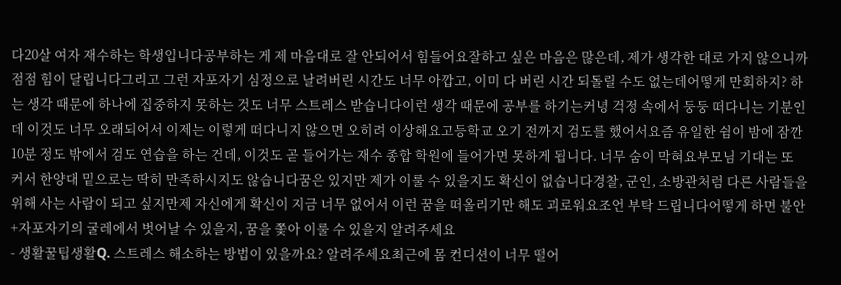다20살 여자 재수하는 학생입니다공부하는 게 제 마음대로 잘 안되어서 힘들어요잘하고 싶은 마음은 많은데, 제가 생각한 대로 가지 않으니까 점점 힘이 달립니다그리고 그런 자포자기 심정으로 날려버린 시간도 너무 아깝고, 이미 다 버린 시간 되돌릴 수도 없는데어떻게 만회하지? 하는 생각 때문에 하나에 집중하지 못하는 것도 너무 스트레스 받습니다이런 생각 때문에 공부를 하기는커녕 걱정 속에서 둥둥 떠다니는 기분인데 이것도 너무 오래되어서 이제는 이렇게 떠다니지 않으면 오히려 이상해요고등학교 오기 전까지 검도를 했어서요즘 유일한 쉼이 밤에 잠깐 10분 정도 밖에서 검도 연습을 하는 건데, 이것도 곧 들어가는 재수 종합 학원에 들어가면 못하게 됩니다. 너무 숨이 막혀요부모님 기대는 또 커서 한양대 밑으로는 딱히 만족하시지도 않습니다꿈은 있지만 제가 이룰 수 있을지도 확신이 없습니다경찰, 군인, 소방관처럼 다른 사람들을 위해 사는 사람이 되고 싶지만제 자신에게 확신이 지금 너무 없어서 이런 꿈을 떠올리기만 해도 괴로워요조언 부탁 드립니다어떻게 하면 불안+자포자기의 굴레에서 벗어날 수 있을지, 꿈을 쫓아 이룰 수 있을지 알려주세요
- 생활꿀팁생활Q. 스트레스 해소하는 방법이 있을까요? 알려주세요최근에 몸 컨디션이 너무 떨어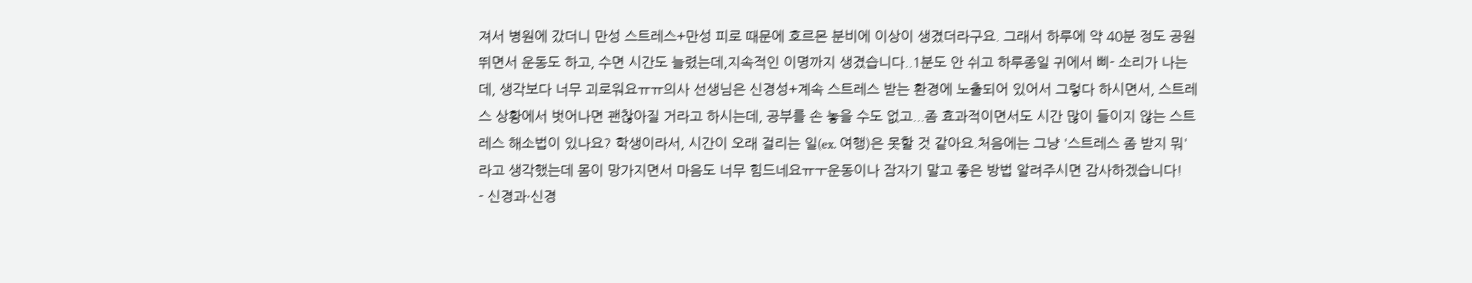져서 병원에 갔더니 만성 스트레스+만성 피로 때문에 호르몬 분비에 이상이 생겼더라구요. 그래서 하루에 약 40분 정도 공원 뛰면서 운동도 하고, 수면 시간도 늘렸는데,지속적인 이명까지 생겼습니다..1분도 안 쉬고 하루종일 귀에서 삐- 소리가 나는데, 생각보다 너무 괴로워요ㅠㅠ의사 선생님은 신경성+계속 스트레스 받는 환경에 노출되어 있어서 그렇다 하시면서, 스트레스 상황에서 벗어나면 괜찮아질 거라고 하시는데, 공부를 손 놓을 수도 없고...좀 효과적이면서도 시간 많이 들이지 않는 스트레스 해소법이 있나요? 학생이라서, 시간이 오래 걸리는 일(ex. 여행)은 못할 것 같아요.처음에는 그냥 '스트레스 좀 받지 뭐' 라고 생각했는데 몸이 망가지면서 마음도 너무 힘드네요ㅠㅜ운동이나 잠자기 말고 좋은 방법 알려주시면 감사하겠습니다!
- 신경과·신경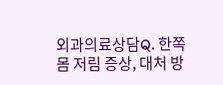외과의료상담Q. 한쪽 몸 저림 증상, 대처 방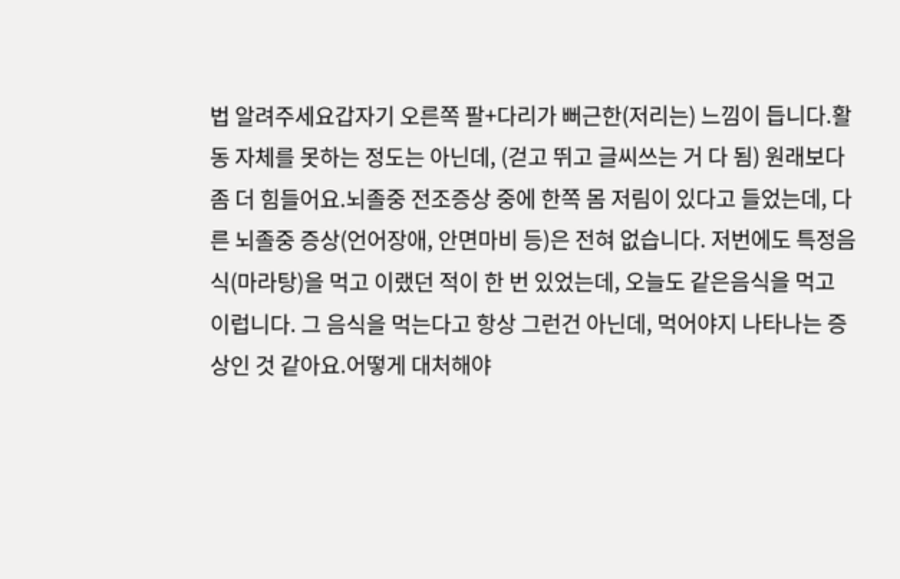법 알려주세요갑자기 오른쪽 팔+다리가 뻐근한(저리는) 느낌이 듭니다.활동 자체를 못하는 정도는 아닌데, (걷고 뛰고 글씨쓰는 거 다 됨) 원래보다 좀 더 힘들어요.뇌졸중 전조증상 중에 한쪽 몸 저림이 있다고 들었는데, 다른 뇌졸중 증상(언어장애, 안면마비 등)은 전혀 없습니다. 저번에도 특정음식(마라탕)을 먹고 이랬던 적이 한 번 있었는데, 오늘도 같은음식을 먹고 이럽니다. 그 음식을 먹는다고 항상 그런건 아닌데, 먹어야지 나타나는 증상인 것 같아요.어떻게 대처해야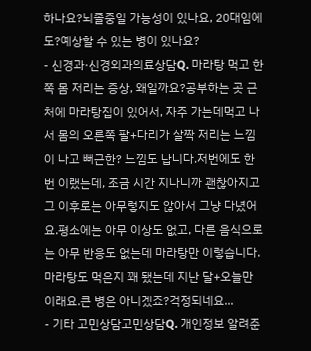하나요?뇌졸중일 가능성이 있나요, 20대임에도?예상할 수 있는 병이 있나요?
- 신경과·신경외과의료상담Q. 마라탕 먹고 한쪽 몸 저리는 증상, 왜일까요?공부하는 곳 근처에 마라탕집이 있어서, 자주 가는데먹고 나서 몸의 오른쪽 팔+다리가 살짝 저리는 느낌이 나고 뻐근한? 느낌도 납니다.저번에도 한 번 이랬는데, 조금 시간 지나니까 괜찮아지고 그 이후로는 아무렇지도 않아서 그냥 다녔어요.평소에는 아무 이상도 없고, 다른 음식으로는 아무 반응도 없는데 마라탕만 이렇습니다.마라탕도 먹은지 꽤 됐는데 지난 달+오늘만 이래요.큰 병은 아니겠죠?걱정되네요...
- 기타 고민상담고민상담Q. 개인정보 알려준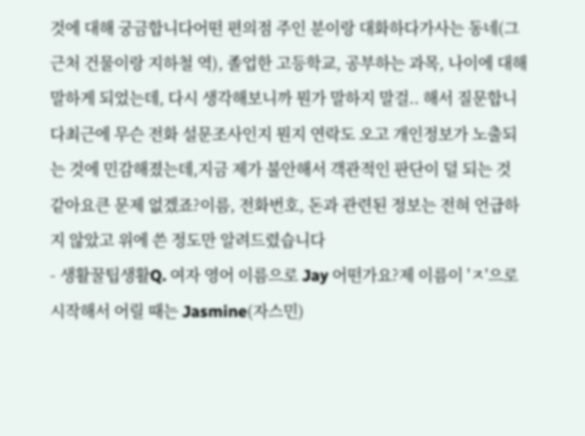것에 대해 궁금합니다어떤 편의점 주인 분이랑 대화하다가사는 동네(그 근처 건물이랑 지하철 역), 졸업한 고등학교, 공부하는 과목, 나이에 대해 말하게 되었는데, 다시 생각해보니까 뭔가 말하지 말걸.. 해서 질문합니다최근에 무슨 전화 설문조사인지 뭔지 연락도 오고 개인정보가 노출되는 것에 민감해졌는데,지금 제가 불안해서 객관적인 판단이 덜 되는 것 같아요큰 문제 없겠죠?이름, 전화번호, 돈과 관련된 정보는 전혀 언급하지 않았고 위에 쓴 정도만 알려드렸습니다
- 생활꿀팁생활Q. 여자 영어 이름으로 Jay 어떤가요?제 이름이 'ㅈ'으로 시작해서 어릴 때는 Jasmine(자스민)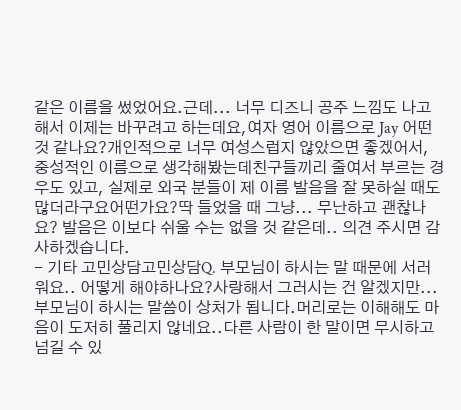같은 이름을 썼었어요.근데... 너무 디즈니 공주 느낌도 나고 해서 이제는 바꾸려고 하는데요,여자 영어 이름으로 Jay 어떤 것 같나요?개인적으로 너무 여성스럽지 않았으면 좋겠어서, 중성적인 이름으로 생각해봤는데친구들끼리 줄여서 부르는 경우도 있고, 실제로 외국 분들이 제 이름 발음을 잘 못하실 때도 많더라구요어떤가요?딱 들었을 때 그냥... 무난하고 괜찮나요? 발음은 이보다 쉬울 수는 없을 것 같은데.. 의견 주시면 감사하겠습니다.
- 기타 고민상담고민상담Q. 부모님이 하시는 말 때문에 서러워요.. 어떻게 해야하나요?사랑해서 그러시는 건 알겠지만... 부모님이 하시는 말씀이 상처가 됩니다.머리로는 이해해도 마음이 도저히 풀리지 않네요..다른 사람이 한 말이면 무시하고 넘길 수 있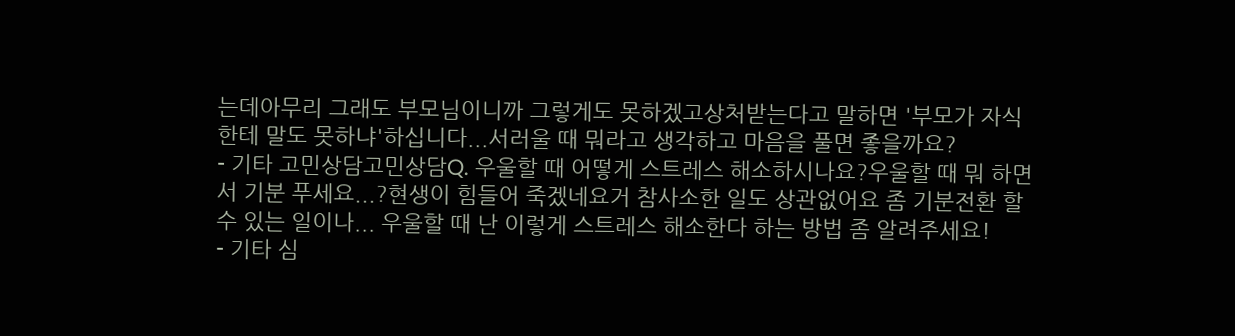는데아무리 그래도 부모님이니까 그렇게도 못하겠고상처받는다고 말하면 '부모가 자식한테 말도 못하냐'하십니다...서러울 때 뭐라고 생각하고 마음을 풀면 좋을까요?
- 기타 고민상담고민상담Q. 우울할 때 어떻게 스트레스 해소하시나요?우울할 때 뭐 하면서 기분 푸세요...?현생이 힘들어 죽겠네요거 참사소한 일도 상관없어요 좀 기분전환 할 수 있는 일이나... 우울할 때 난 이렇게 스트레스 해소한다 하는 방법 좀 알려주세요!
- 기타 심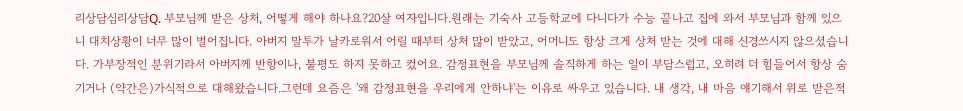리상담심리상담Q. 부모님께 받은 상처, 어떻게 해야 하나요?20살 여자입니다.원래는 기숙사 고등학교에 다니다가 수능 끝나고 집에 와서 부모님과 함께 있으니 대치상황이 너무 많이 벌어집니다. 아버지 말투가 날카로워서 어릴 때부터 상처 많이 받았고, 어머니도 항상 크게 상처 받는 것에 대해 신경쓰시지 않으셨습니다. 가부장적인 분위기라서 아버지께 반항이나, 불평도 하지 못하고 컸어요. 감정표현을 부모님께 솔직하게 하는 일이 부담스럽고, 오히려 더 힘들어서 항상 숨기거나 (약간은)가식적으로 대해왔습니다.그런데 요즘은 '왜 감정표현을 우리에게 안하냐'는 이유로 싸우고 있습니다. 내 생각, 내 마음 얘기해서 위로 받은적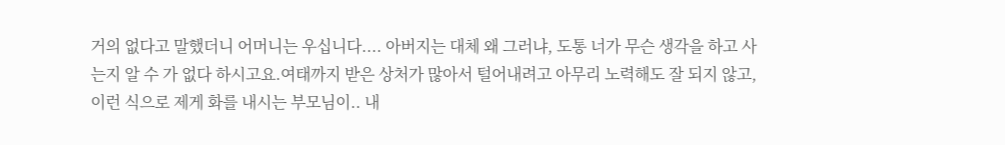거의 없다고 말했더니 어머니는 우십니다.... 아버지는 대체 왜 그러냐, 도통 너가 무슨 생각을 하고 사는지 알 수 가 없다 하시고요.여태까지 받은 상처가 많아서 털어내려고 아무리 노력해도 잘 되지 않고, 이런 식으로 제게 화를 내시는 부모님이.. 내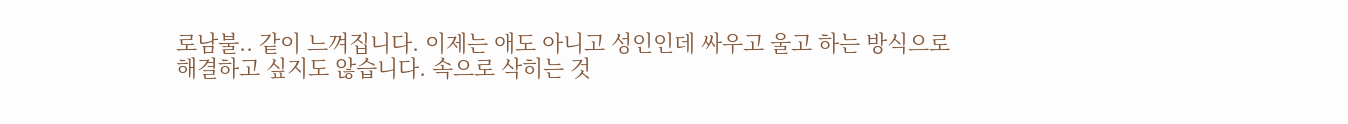로남불.. 같이 느껴집니다. 이제는 애도 아니고 성인인데 싸우고 울고 하는 방식으로 해결하고 싶지도 않습니다. 속으로 삭히는 것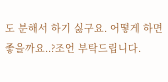도 분해서 하기 싫구요. 어떻게 하면 좋을까요..?조언 부탁드립니다.